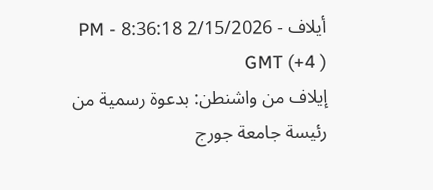أيلاف - 2/15/2026 8:36:18 PM - GMT (+4 )
إيلاف من واشنطن: بدعوة رسمية من رئيسة جامعة جورج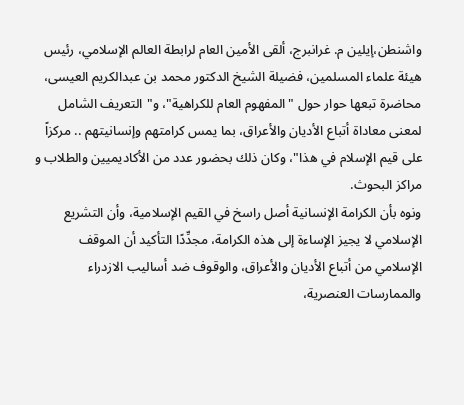واشنطن،إيلين م. غرانبرج، ألقى الأمين العام لرابطة العالم الإسلامي، رئيس هيئة علماء المسلمين، فضيلة الشيخ الدكتور محمد بن عبدالكريم العيسى، محاضرة تبعها حوار حول "المفهوم العام للكراهية"، و"التعريف الشامل لمعنى معاداة أتباع الأديان والأعراق، بما يمس كرامتهم وإنسانيتهم .. مركزاً على قيم الإسلام في هذا"، وكان ذلك بحضور عدد من الأكاديميين والطلاب و مراكز البحوث.
ونوه بأن الكرامة الإنسانية أصل راسخ في القيم الإسلامية، وأن التشريع الإسلامي لا يجيز الإساءة إلى هذه الكرامة، مجدِّدًا التأكيد أن الموقف الإسلامي من أتباع الأديان والأعراق، والوقوف ضد أساليب الازدراء والممارسات العنصرية،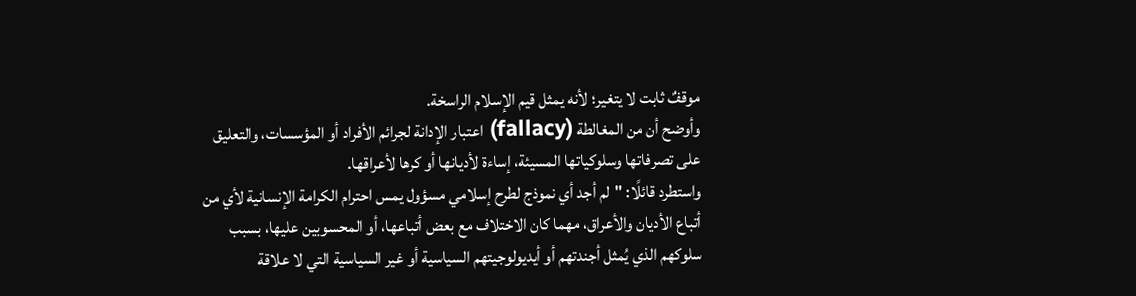موقفٌ ثابت لا يتغير؛ لأنه يمثل قيم الإسلام الراسخة.
وأوضح أن من المغالطة (fallacy) اعتبار الإدانة لجرائم الأفراد أو المؤسسات، والتعليق على تصرفاتها وسلوكياتها المسيئة، إساءة لأديانها أو كرها لأعراقها.
واستطرد قائلًا: "لم أجد أي نموذج لطرح إسلامي مسؤول يمس احترام الكرامة الإنسانية لأي من أتباع الأديان والأعراق، مهما كان الاختلاف مع بعض أتباعها، أو المحسوبين عليها، بسبب سلوكهم الذي يُمثل أجندتهم أو أيديولوجيتهم السياسية أو غير السياسية التي لا علاقة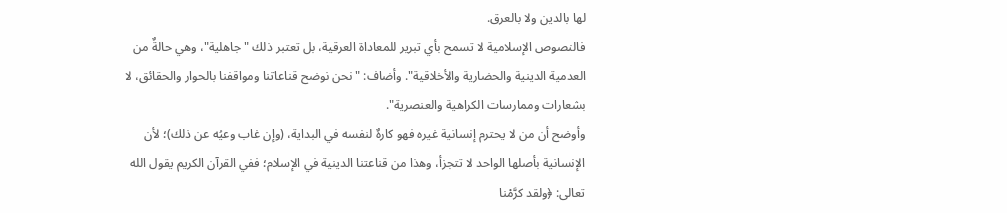لها بالدين ولا بالعرق.
فالنصوص الإسلامية لا تسمح بأي تبرير للمعاداة العرقية، بل تعتبر ذلك "جاهلية"، وهي حالةٌ من العدمية الدينية والحضارية والأخلاقية". وأضاف: "نحن نوضح قناعاتنا ومواقفنا بالحوار والحقائق، لا بشعارات وممارسات الكراهية والعنصرية".
وأوضح أن من لا يحترم إنسانية غيره فهو كارهٌ لنفسه في البداية، (وإن غاب وعيُه عن ذلك)؛ لأن الإنسانية بأصلها الواحد لا تتجزأ، وهذا من قناعتنا الدينية في الإسلام؛ ففي القرآن الكريم يقول الله تعالى: ﴿ولقد كرَّمْنا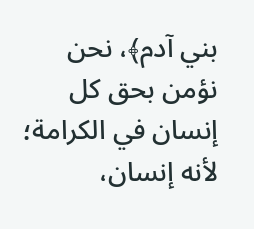بني آدم﴾، نحن نؤمن بحق كل إنسان في الكرامة؛ لأنه إنسان،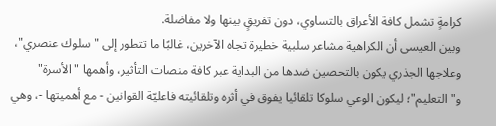كرامةٍ تشمل كافة الأعراق بالتساوي، دون تفريقٍ بينها ولا مفاضلة.
وبين العيسى أن الكراهية مشاعر سلبية خطيرة تجاه الآخرين، غالبًا ما تتطور إلى "سلوك عنصري"، وعلاجها الجذري يكون بالتحصين ضدها من البداية عبر كافة منصات التأثير، وأهمها "الأسرة" و"التعليم"؛ ليكون الوعي سلوكا تلقائيا يفوق في أثره وتلقائيته فاعليّة القوانين - مع أهميتها -، وهي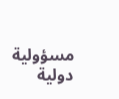مسؤولية دولية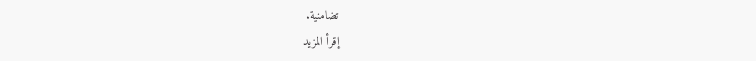تضامنية.
إقرأ المزيد